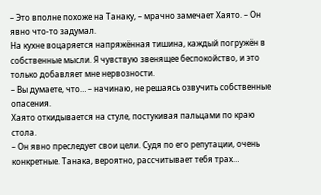– Это вполне похоже на Танаку, – мрачно замечает Хаято. – Он явно что-то задумал.
На кухне воцаряется напряжённая тишина, каждый погружён в собственные мысли. Я чувствую звенящее беспокойство, и это только добавляет мне нервозности.
– Вы думаете, что… – начинаю, не решаясь озвучить собственные опасения.
Хаято откидывается на стуле, постукивая пальцами по краю стола.
– Он явно преследует свои цели. Судя по его репутации, очень конкретные. Танака, вероятно, рассчитывает тебя трах…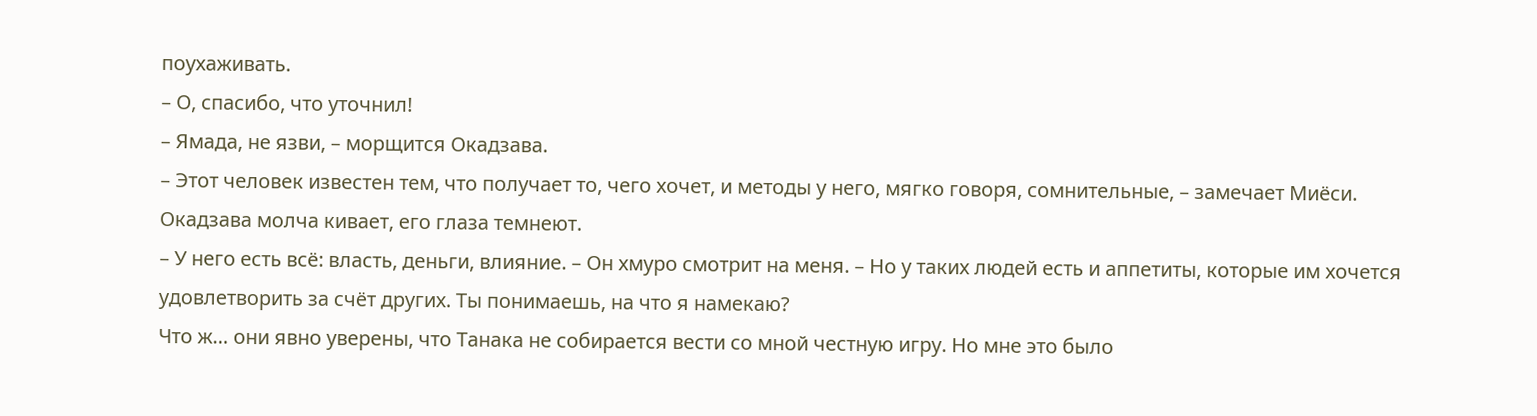поухаживать.
– О, спасибо, что уточнил!
– Ямада, не язви, – морщится Окадзава.
– Этот человек известен тем, что получает то, чего хочет, и методы у него, мягко говоря, сомнительные, – замечает Миёси.
Окадзава молча кивает, его глаза темнеют.
– У него есть всё: власть, деньги, влияние. – Он хмуро смотрит на меня. – Но у таких людей есть и аппетиты, которые им хочется удовлетворить за счёт других. Ты понимаешь, на что я намекаю?
Что ж… они явно уверены, что Танака не собирается вести со мной честную игру. Но мне это было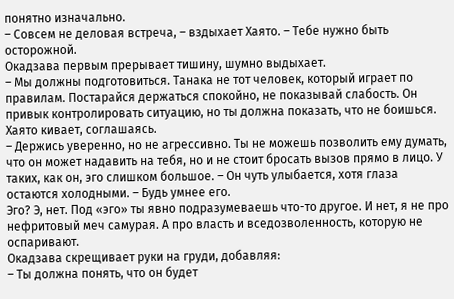понятно изначально.
– Совсем не деловая встреча, – вздыхает Хаято. – Тебе нужно быть осторожной.
Окадзава первым прерывает тишину, шумно выдыхает.
– Мы должны подготовиться. Танака не тот человек, который играет по правилам. Постарайся держаться спокойно, не показывай слабость. Он привык контролировать ситуацию, но ты должна показать, что не боишься.
Хаято кивает, соглашаясь.
– Держись уверенно, но не агрессивно. Ты не можешь позволить ему думать, что он может надавить на тебя, но и не стоит бросать вызов прямо в лицо. У таких, как он, эго слишком большое. – Он чуть улыбается, хотя глаза остаются холодными. – Будь умнее его.
Эго? Э, нет. Под «эго» ты явно подразумеваешь что-то другое. И нет, я не про нефритовый меч самурая. А про власть и вседозволенность, которую не оспаривают.
Окадзава скрещивает руки на груди, добавляя:
– Ты должна понять, что он будет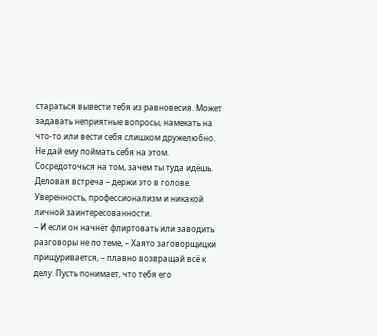стараться вывести тебя из равновесия. Может задавать неприятные вопросы, намекать на что-то или вести себя слишком дружелюбно. Не дай ему поймать себя на этом. Сосредоточься на том, зачем ты туда идёшь. Деловая встреча – держи это в голове. Уверенность, профессионализм и никакой личной заинтересованности.
– И если он начнёт флиртовать или заводить разговоры не по теме, – Хаято заговорщицки прищуривается, – плавно возвращай всё к делу. Пусть понимает, что тебя его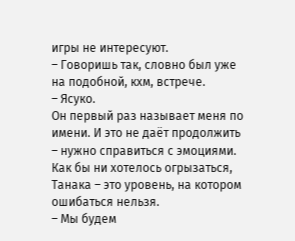игры не интересуют.
– Говоришь так, словно был уже на подобной, кхм, встрече.
– Ясуко.
Он первый раз называет меня по имени. И это не даёт продолжить – нужно справиться с эмоциями.
Как бы ни хотелось огрызаться, Танака – это уровень, на котором ошибаться нельзя.
– Мы будем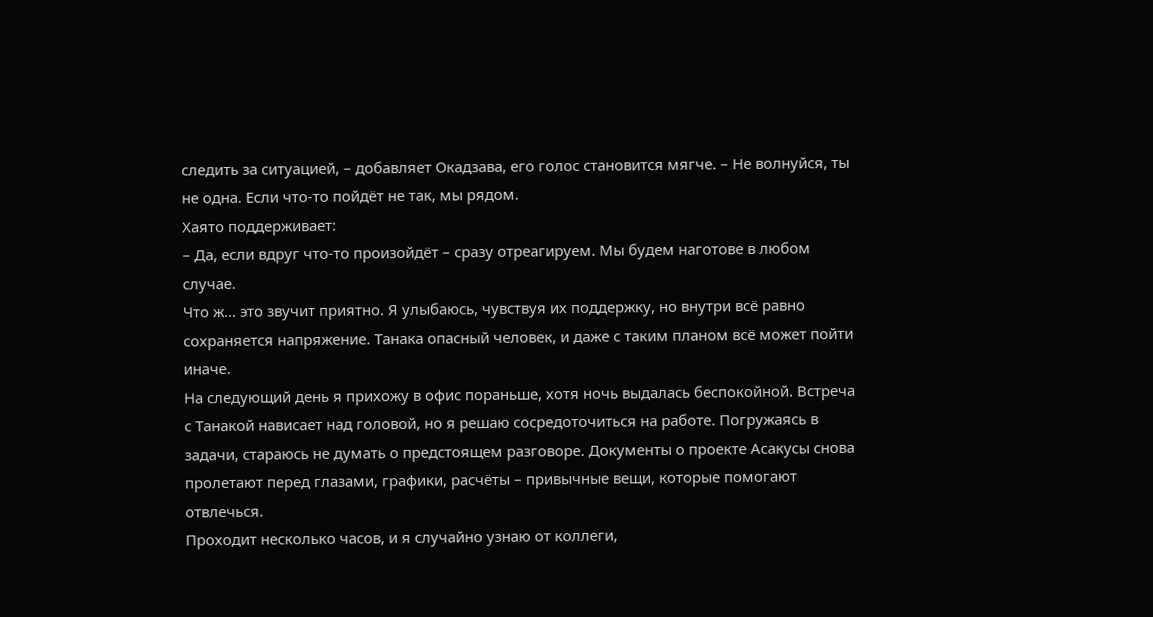следить за ситуацией, – добавляет Окадзава, его голос становится мягче. – Не волнуйся, ты не одна. Если что-то пойдёт не так, мы рядом.
Хаято поддерживает:
– Да, если вдруг что-то произойдёт – сразу отреагируем. Мы будем наготове в любом случае.
Что ж… это звучит приятно. Я улыбаюсь, чувствуя их поддержку, но внутри всё равно сохраняется напряжение. Танака опасный человек, и даже с таким планом всё может пойти иначе.
На следующий день я прихожу в офис пораньше, хотя ночь выдалась беспокойной. Встреча с Танакой нависает над головой, но я решаю сосредоточиться на работе. Погружаясь в задачи, стараюсь не думать о предстоящем разговоре. Документы о проекте Асакусы снова пролетают перед глазами, графики, расчёты – привычные вещи, которые помогают отвлечься.
Проходит несколько часов, и я случайно узнаю от коллеги,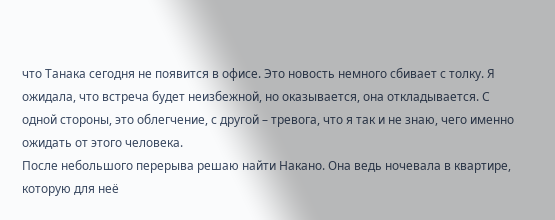что Танака сегодня не появится в офисе. Это новость немного сбивает с толку. Я ожидала, что встреча будет неизбежной, но оказывается, она откладывается. С одной стороны, это облегчение, с другой – тревога, что я так и не знаю, чего именно ожидать от этого человека.
После небольшого перерыва решаю найти Накано. Она ведь ночевала в квартире, которую для неё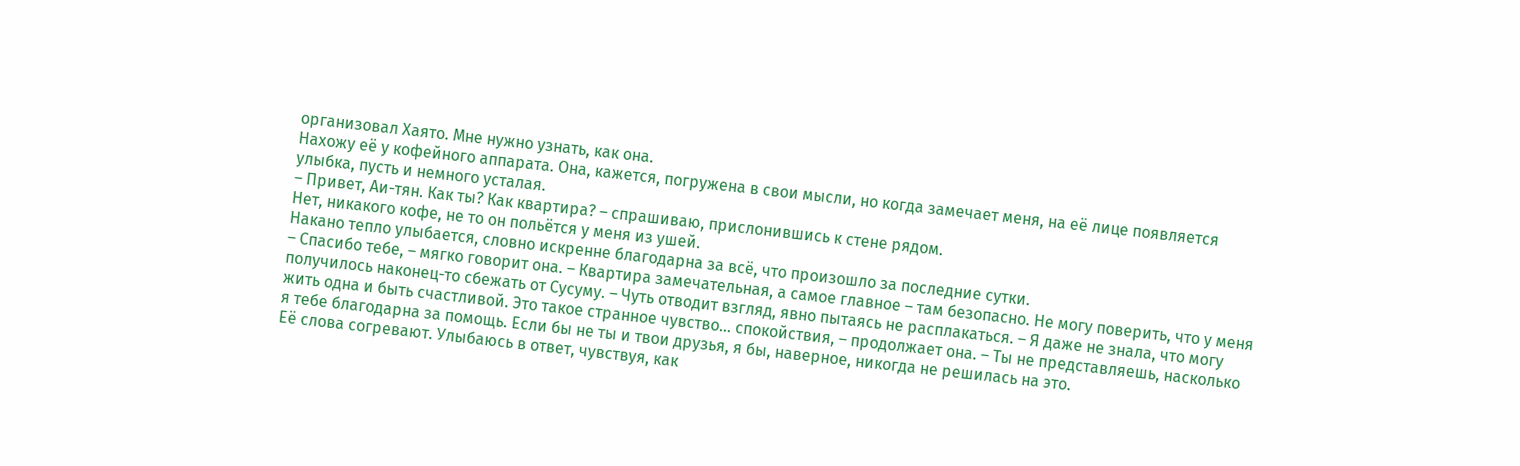организовал Хаято. Мне нужно узнать, как она.
Нахожу её у кофейного аппарата. Она, кажется, погружена в свои мысли, но когда замечает меня, на её лице появляется улыбка, пусть и немного усталая.
– Привет, Аи-тян. Как ты? Как квартира? – спрашиваю, прислонившись к стене рядом.
Нет, никакого кофе, не то он польётся у меня из ушей.
Накано тепло улыбается, словно искренне благодарна за всё, что произошло за последние сутки.
– Спасибо тебе, – мягко говорит она. – Квартира замечательная, а самое главное – там безопасно. Не могу поверить, что у меня получилось наконец-то сбежать от Сусуму. – Чуть отводит взгляд, явно пытаясь не расплакаться. – Я даже не знала, что могу жить одна и быть счастливой. Это такое странное чувство… спокойствия, – продолжает она. – Ты не представляешь, насколько я тебе благодарна за помощь. Если бы не ты и твои друзья, я бы, наверное, никогда не решилась на это.
Её слова согревают. Улыбаюсь в ответ, чувствуя, как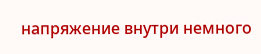напряжение внутри немного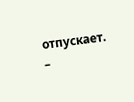отпускает.
–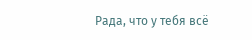Рада, что у тебя всё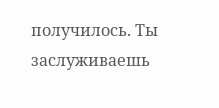получилось. Ты заслуживаешь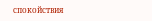спокойствия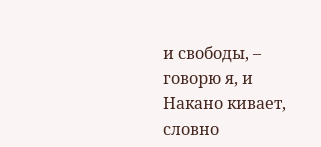и свободы, – говорю я, и Накано кивает, словно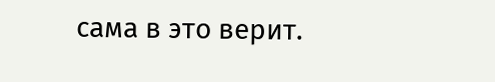сама в это верит.